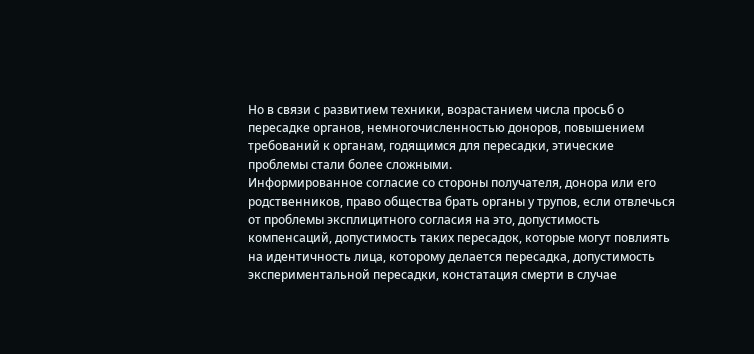Но в связи с развитием техники, возрастанием числа просьб о пересадке органов, немногочисленностью доноров, повышением требований к органам, годящимся для пересадки, этические проблемы стали более сложными.
Информированное согласие со стороны получателя, донора или его родственников, право общества брать органы у трупов, если отвлечься от проблемы эксплицитного согласия на это, допустимость компенсаций, допустимость таких пересадок, которые могут повлиять на идентичность лица, которому делается пересадка, допустимость экспериментальной пересадки, констатация смерти в случае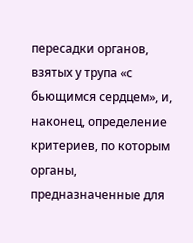пересадки органов, взятых у трупа «с бьющимся сердцем», и, наконец, определение критериев, по которым органы, предназначенные для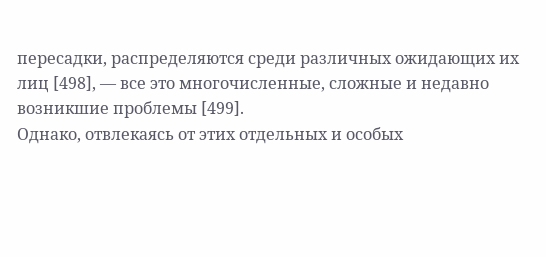пересадки, распределяются среди различных ожидающих их лиц [498], — все это многочисленные, сложные и недавно возникшие проблемы [499].
Однако, отвлекаясь от этих отдельных и особых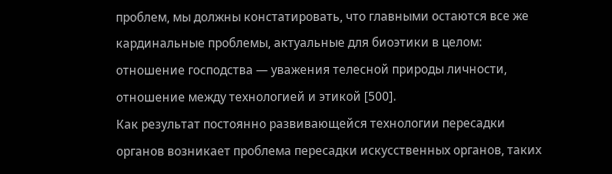проблем, мы должны констатировать, что главными остаются все же кардинальные проблемы, актуальные для биоэтики в целом: отношение господства — уважения телесной природы личности, отношение между технологией и этикой [500].
Как результат постоянно развивающейся технологии пересадки органов возникает проблема пересадки искусственных органов, таких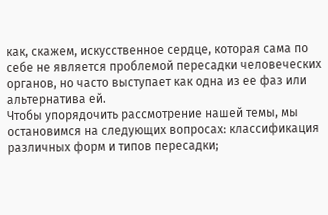как, скажем, искусственное сердце, которая сама по себе не является проблемой пересадки человеческих органов, но часто выступает как одна из ее фаз или альтернатива ей.
Чтобы упорядочить рассмотрение нашей темы, мы остановимся на следующих вопросах: классификация различных форм и типов пересадки;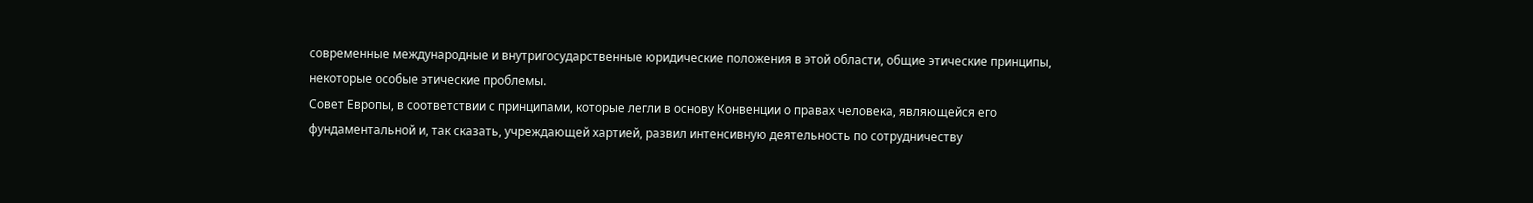современные международные и внутригосударственные юридические положения в этой области, общие этические принципы, некоторые особые этические проблемы.
Совет Европы, в соответствии с принципами, которые легли в основу Конвенции о правах человека, являющейся его фундаментальной и, так сказать, учреждающей хартией, развил интенсивную деятельность по сотрудничеству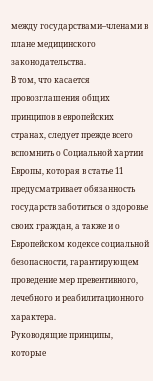между государствами–членами в плане медицинского законодательства.
В том, что касается провозглашения общих принципов в европейских странах, следует прежде всего вспомнить о Социальной хартии Европы, которая в статье 11 предусматривает обязанность государств заботиться о здоровье своих граждан, а также и о Европейском кодексе социальной безопасности, гарантирующем проведение мер превентивного, лечебного и реабилитационного характера.
Руководящие принципы, которые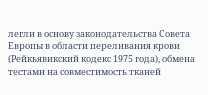легли в основу законодательства Совета Европы в области переливания крови (Рейкьявикский кодекс 1975 года), обмена тестами на совместимость тканей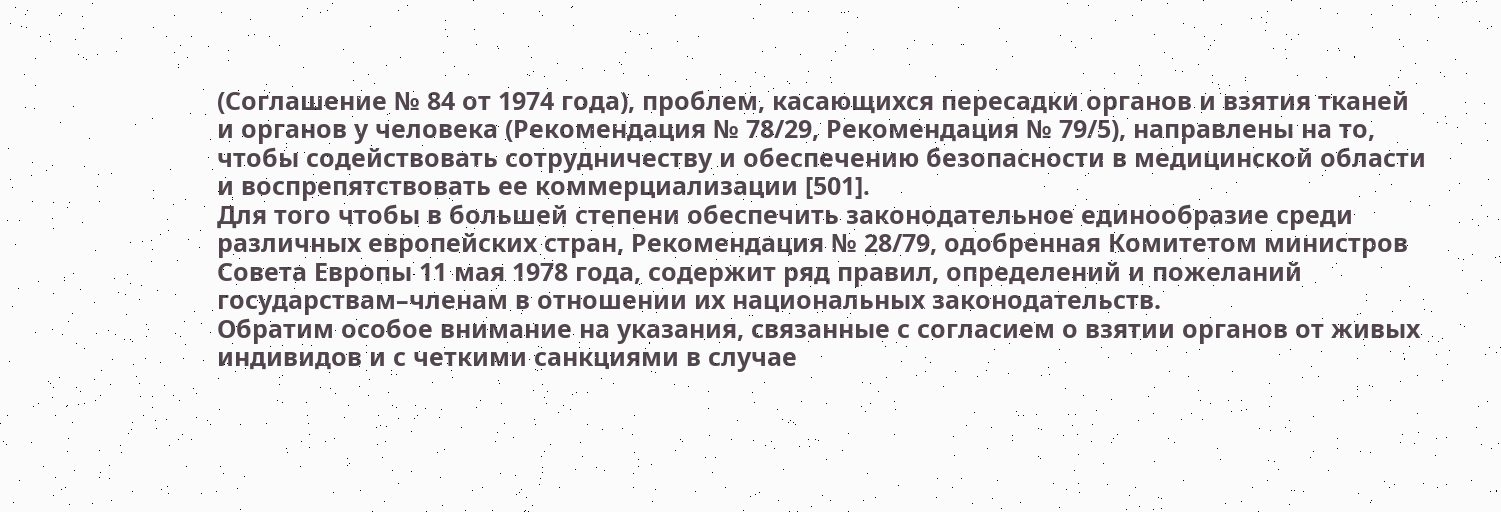(Соглашение № 84 от 1974 года), проблем, касающихся пересадки органов и взятия тканей и органов у человека (Рекомендация № 78/29, Рекомендация № 79/5), направлены на то, чтобы содействовать сотрудничеству и обеспечению безопасности в медицинской области и воспрепятствовать ее коммерциализации [501].
Для того чтобы в большей степени обеспечить законодательное единообразие среди различных европейских стран, Рекомендация № 28/79, одобренная Комитетом министров Совета Европы 11 мая 1978 года, содержит ряд правил, определений и пожеланий государствам–членам в отношении их национальных законодательств.
Обратим особое внимание на указания, связанные с согласием о взятии органов от живых индивидов и с четкими санкциями в случае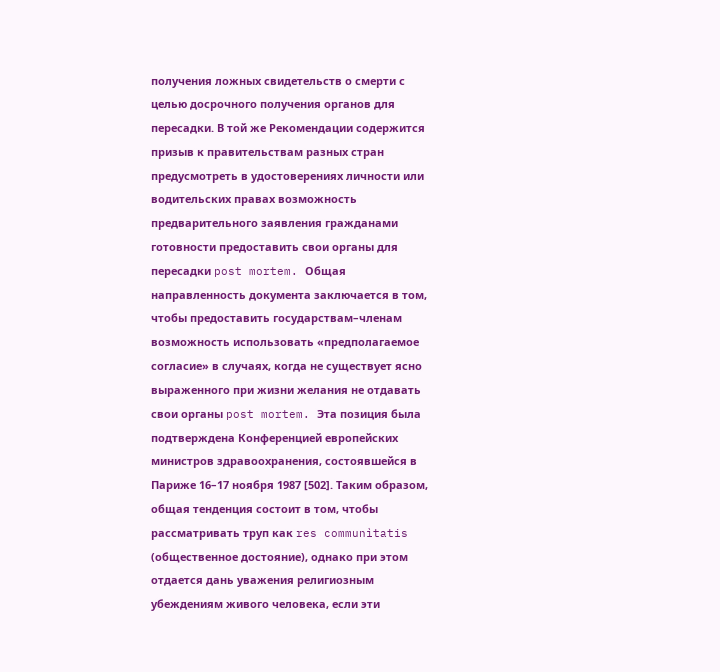получения ложных свидетельств о смерти с целью досрочного получения органов для пересадки. В той же Рекомендации содержится призыв к правительствам разных стран предусмотреть в удостоверениях личности или водительских правах возможность предварительного заявления гражданами готовности предоставить свои органы для пересадки post mortem. Общая направленность документа заключается в том, чтобы предоставить государствам–членам возможность использовать «предполагаемое согласие» в случаях, когда не существует ясно выраженного при жизни желания не отдавать свои органы post mortem. Эта позиция была подтверждена Конференцией европейских министров здравоохранения, состоявшейся в Париже 16–17 ноября 1987 [502]. Таким образом, общая тенденция состоит в том, чтобы рассматривать труп как res communìtatis (общественное достояние), однако при этом отдается дань уважения религиозным убеждениям живого человека, если эти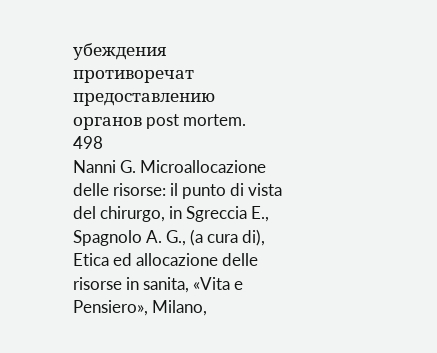убеждения противоречат предоставлению органов post mortem.
498
Nanni G. Microallocazione delle risorse: il punto di vista del chirurgo, in Sgreccia E., Spagnolo A. G., (a cura di), Etica ed allocazione delle risorse in sanita, «Vita e Pensiero», Milano,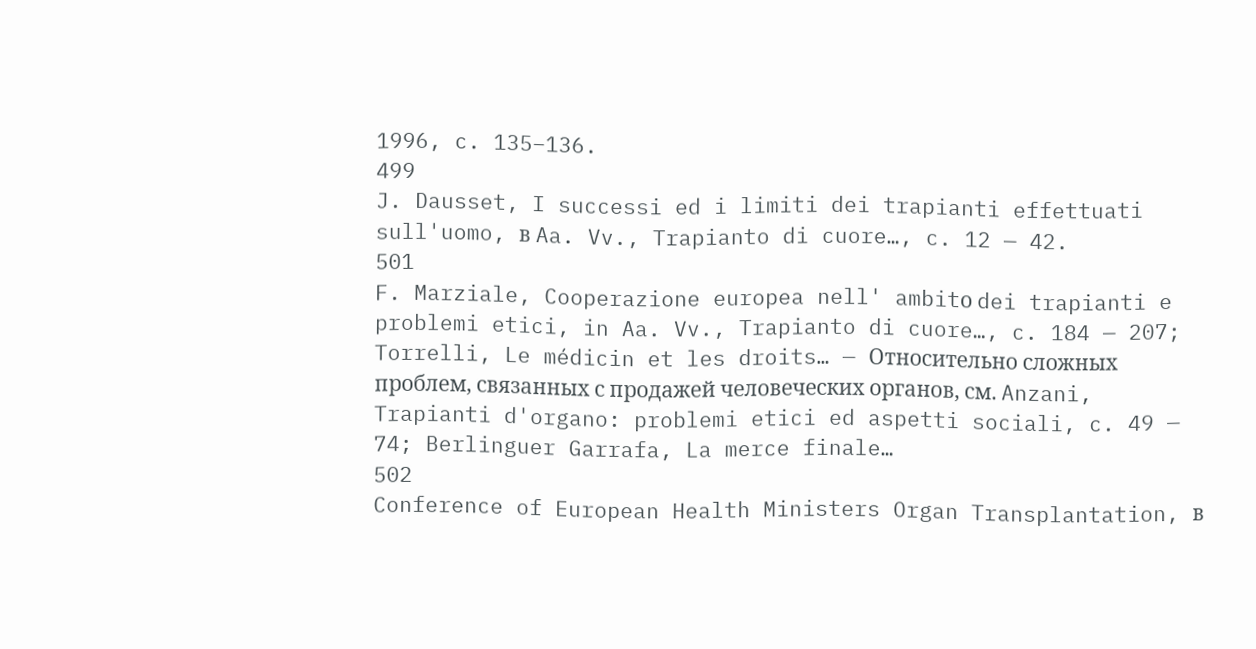1996, c. 135–136.
499
J. Dausset, I successi ed i limiti dei trapianti effettuati sull'uomo, в Aa. Vv., Trapianto di cuore…, c. 12 — 42.
501
F. Marziale, Cooperazione europea nell' ambitо dei trapianti e problemi etici, in Aa. Vv., Trapianto di cuore…, c. 184 — 207; Torrelli, Le médicin et les droits… — Относительно сложных проблем, связанных с продажей человеческих органов, см. Anzani, Trapianti d'organo: problemi etici ed aspetti sociali, c. 49 — 74; Berlinguer Garrafa, La merce finale…
502
Conference of European Health Ministers Organ Transplantation, в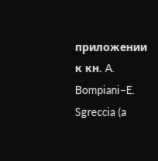приложении к кн. A. Bompiani–E. Sgreccia (a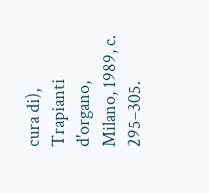cura di), Trapianti d'organo, Milano, 1989, c. 295–305.